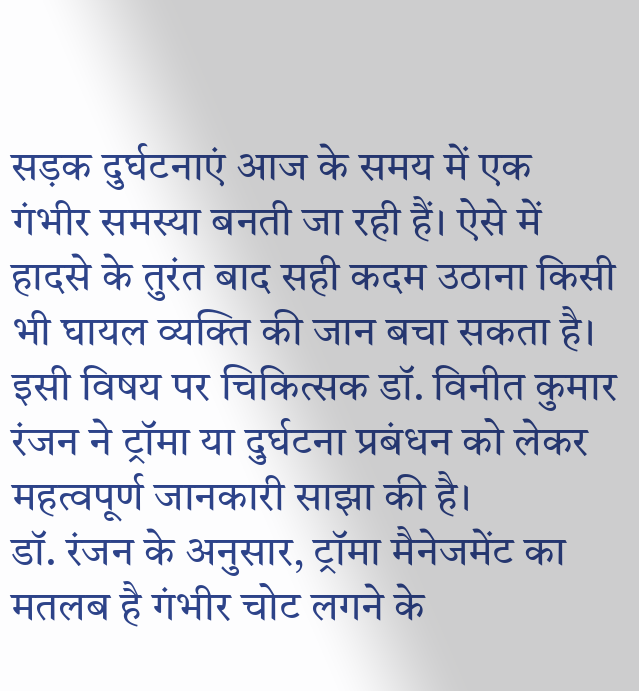सड़क दुर्घटनाएं आज के समय में एक गंभीर समस्या बनती जा रही हैं। ऐसे में हादसे के तुरंत बाद सही कदम उठाना किसी भी घायल व्यक्ति की जान बचा सकता है। इसी विषय पर चिकित्सक डॉ. विनीत कुमार रंजन ने ट्रॉमा या दुर्घटना प्रबंधन को लेकर महत्वपूर्ण जानकारी साझा की है।
डॉ. रंजन के अनुसार, ट्रॉमा मैनेजमेंट का मतलब है गंभीर चोट लगने के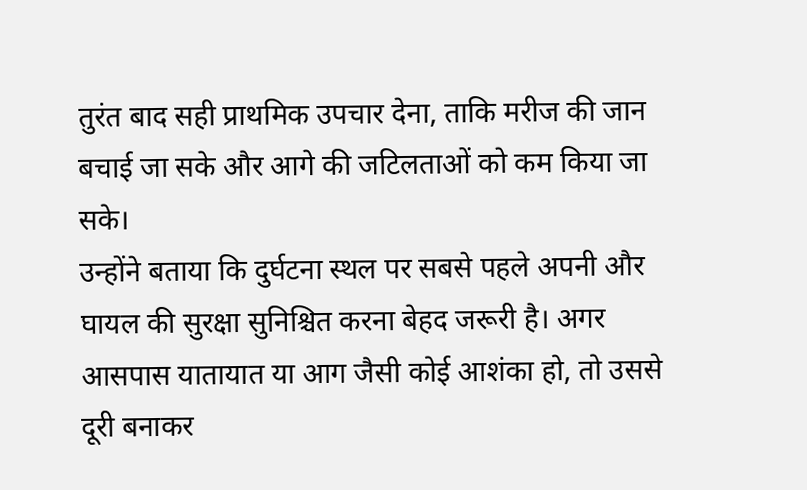तुरंत बाद सही प्राथमिक उपचार देना, ताकि मरीज की जान बचाई जा सके और आगे की जटिलताओं को कम किया जा सके।
उन्होंने बताया कि दुर्घटना स्थल पर सबसे पहले अपनी और घायल की सुरक्षा सुनिश्चित करना बेहद जरूरी है। अगर आसपास यातायात या आग जैसी कोई आशंका हो, तो उससे दूरी बनाकर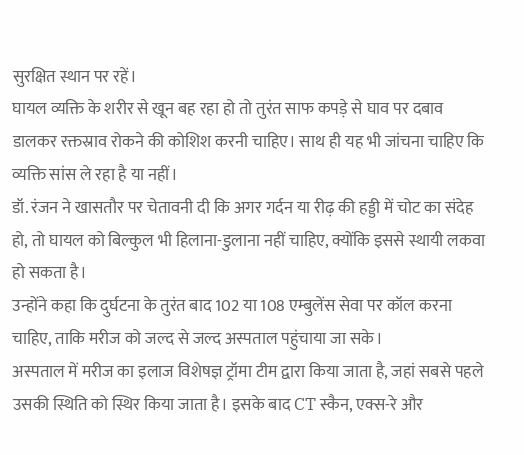सुरक्षित स्थान पर रहें।
घायल व्यक्ति के शरीर से खून बह रहा हो तो तुरंत साफ कपड़े से घाव पर दबाव डालकर रक्तस्राव रोकने की कोशिश करनी चाहिए। साथ ही यह भी जांचना चाहिए कि व्यक्ति सांस ले रहा है या नहीं।
डॉ. रंजन ने खासतौर पर चेतावनी दी कि अगर गर्दन या रीढ़ की हड्डी में चोट का संदेह हो, तो घायल को बिल्कुल भी हिलाना-डुलाना नहीं चाहिए, क्योंकि इससे स्थायी लकवा हो सकता है।
उन्होंने कहा कि दुर्घटना के तुरंत बाद 102 या 108 एम्बुलेंस सेवा पर कॉल करना चाहिए, ताकि मरीज को जल्द से जल्द अस्पताल पहुंचाया जा सके।
अस्पताल में मरीज का इलाज विशेषज्ञ ट्रॉमा टीम द्वारा किया जाता है, जहां सबसे पहले उसकी स्थिति को स्थिर किया जाता है। इसके बाद CT स्कैन, एक्स-रे और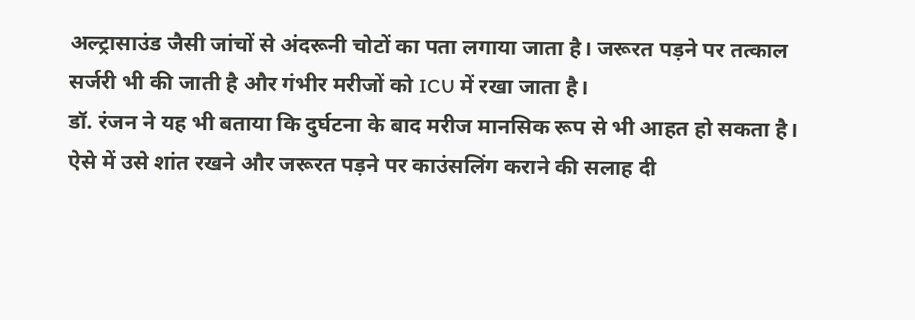अल्ट्रासाउंड जैसी जांचों से अंदरूनी चोटों का पता लगाया जाता है। जरूरत पड़ने पर तत्काल सर्जरी भी की जाती है और गंभीर मरीजों को ICU में रखा जाता है।
डॉ. रंजन ने यह भी बताया कि दुर्घटना के बाद मरीज मानसिक रूप से भी आहत हो सकता है। ऐसे में उसे शांत रखने और जरूरत पड़ने पर काउंसलिंग कराने की सलाह दी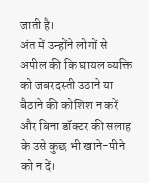जाती है।
अंत में उन्होंने लोगों से अपील की कि घायल व्यक्ति को जबरदस्ती उठाने या बैठाने की कोशिश न करें और बिना डॉक्टर की सलाह के उसे कुछ भी खाने-पीने को न दें।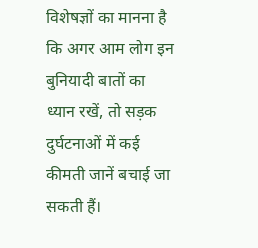विशेषज्ञों का मानना है कि अगर आम लोग इन बुनियादी बातों का ध्यान रखें, तो सड़क दुर्घटनाओं में कई कीमती जानें बचाई जा सकती हैं।